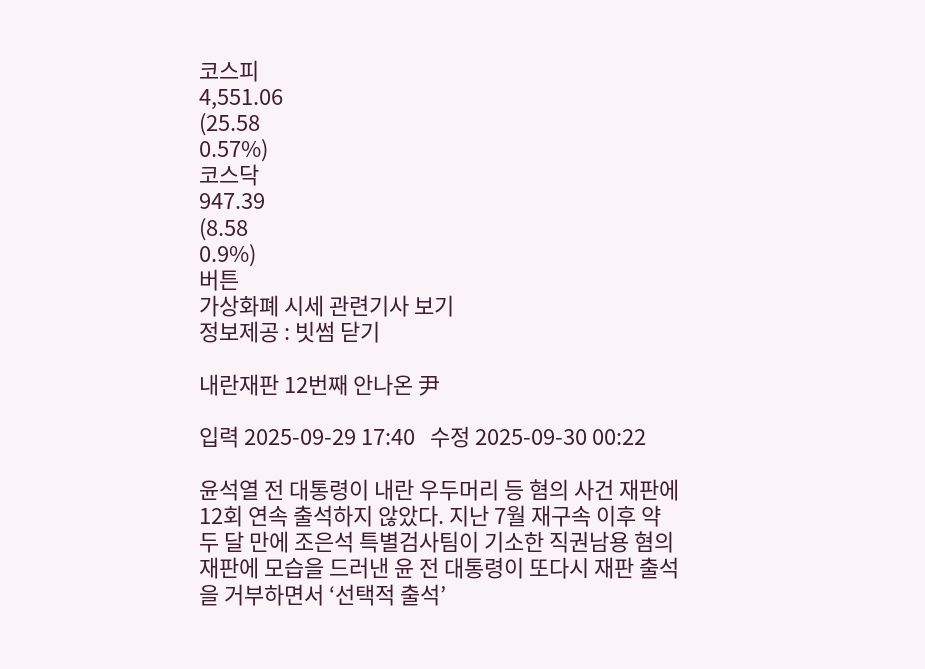코스피
4,551.06
(25.58
0.57%)
코스닥
947.39
(8.58
0.9%)
버튼
가상화폐 시세 관련기사 보기
정보제공 : 빗썸 닫기

내란재판 12번째 안나온 尹

입력 2025-09-29 17:40   수정 2025-09-30 00:22

윤석열 전 대통령이 내란 우두머리 등 혐의 사건 재판에 12회 연속 출석하지 않았다. 지난 7월 재구속 이후 약 두 달 만에 조은석 특별검사팀이 기소한 직권남용 혐의 재판에 모습을 드러낸 윤 전 대통령이 또다시 재판 출석을 거부하면서 ‘선택적 출석’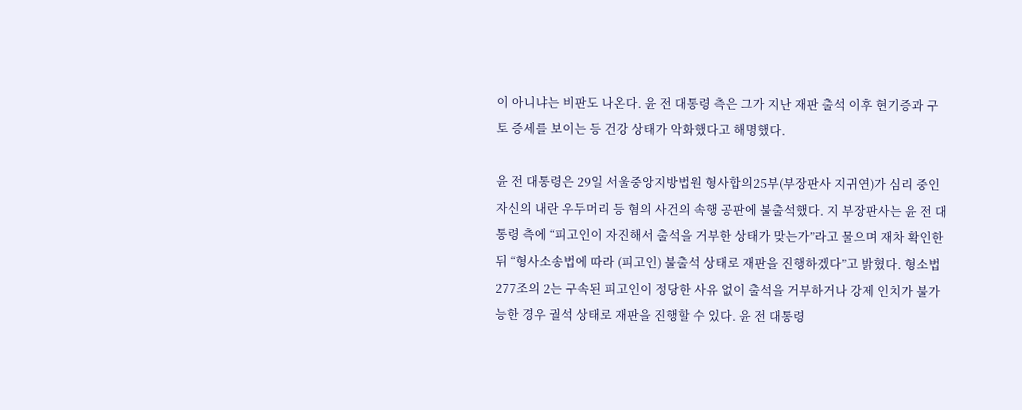이 아니냐는 비판도 나온다. 윤 전 대통령 측은 그가 지난 재판 출석 이후 현기증과 구토 증세를 보이는 등 건강 상태가 악화했다고 해명했다.

윤 전 대통령은 29일 서울중앙지방법원 형사합의25부(부장판사 지귀연)가 심리 중인 자신의 내란 우두머리 등 혐의 사건의 속행 공판에 불출석했다. 지 부장판사는 윤 전 대통령 측에 “피고인이 자진해서 출석을 거부한 상태가 맞는가”라고 물으며 재차 확인한 뒤 “형사소송법에 따라 (피고인) 불출석 상태로 재판을 진행하겠다”고 밝혔다. 형소법 277조의 2는 구속된 피고인이 정당한 사유 없이 출석을 거부하거나 강제 인치가 불가능한 경우 궐석 상태로 재판을 진행할 수 있다. 윤 전 대통령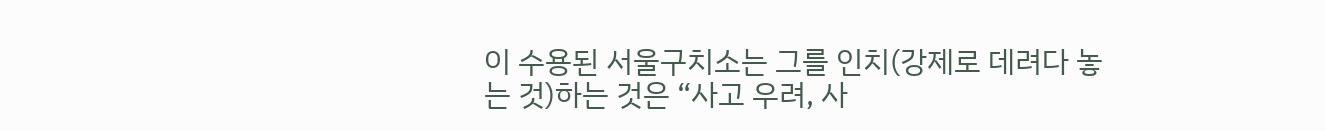이 수용된 서울구치소는 그를 인치(강제로 데려다 놓는 것)하는 것은 “사고 우려, 사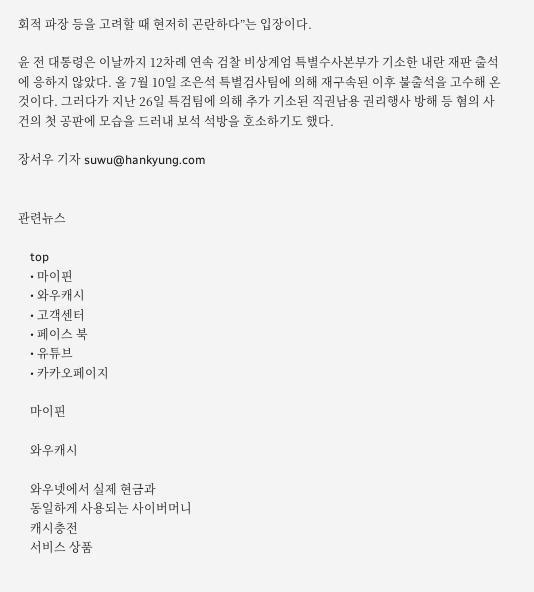회적 파장 등을 고려할 때 현저히 곤란하다”는 입장이다.

윤 전 대통령은 이날까지 12차례 연속 검찰 비상계엄 특별수사본부가 기소한 내란 재판 출석에 응하지 않았다. 올 7월 10일 조은석 특별검사팀에 의해 재구속된 이후 불출석을 고수해 온 것이다. 그러다가 지난 26일 특검팀에 의해 추가 기소된 직권남용 권리행사 방해 등 혐의 사건의 첫 공판에 모습을 드러내 보석 석방을 호소하기도 했다.

장서우 기자 suwu@hankyung.com


관련뉴스

    top
    • 마이핀
    • 와우캐시
    • 고객센터
    • 페이스 북
    • 유튜브
    • 카카오페이지

    마이핀

    와우캐시

    와우넷에서 실제 현금과
    동일하게 사용되는 사이버머니
    캐시충전
    서비스 상품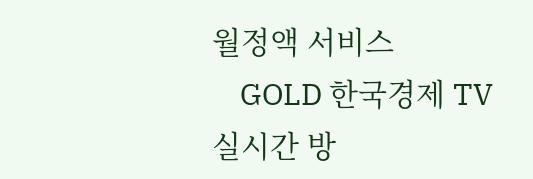월정액 서비스
    GOLD 한국경제 TV 실시간 방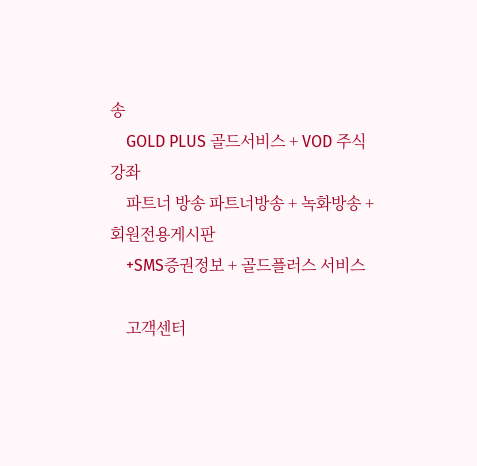송
    GOLD PLUS 골드서비스 + VOD 주식강좌
    파트너 방송 파트너방송 + 녹화방송 + 회원전용게시판
    +SMS증권정보 + 골드플러스 서비스

    고객센터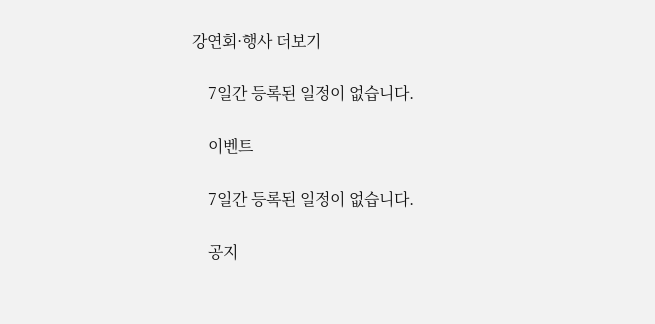강연회·행사 더보기

    7일간 등록된 일정이 없습니다.

    이벤트

    7일간 등록된 일정이 없습니다.

    공지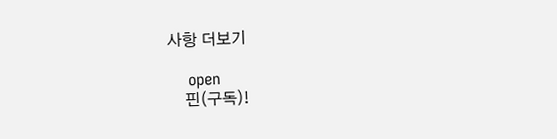사항 더보기

    open
    핀(구독)!